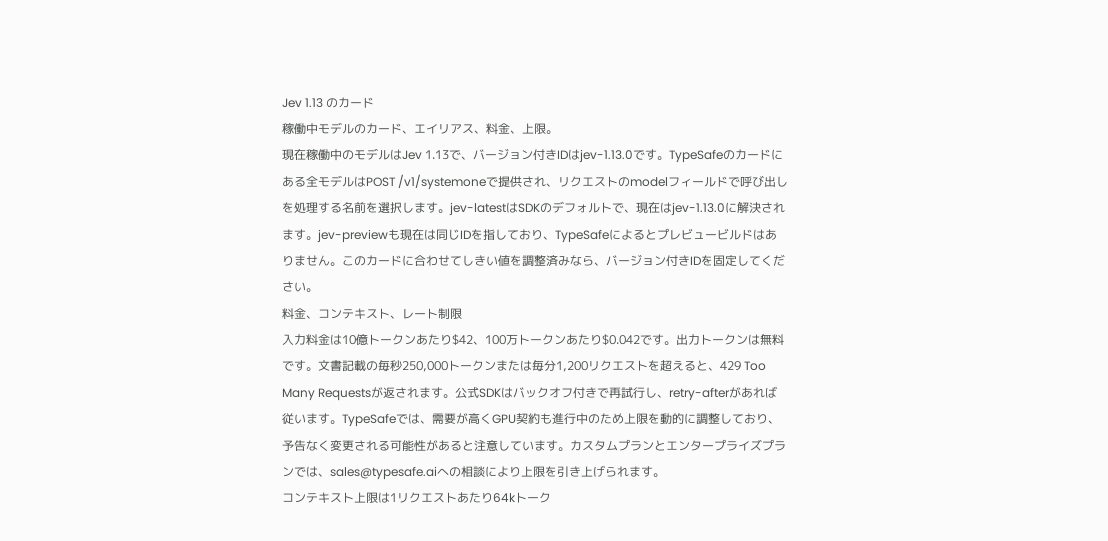Jev 1.13 のカード
稼働中モデルのカード、エイリアス、料金、上限。
現在稼働中のモデルはJev 1.13で、バージョン付きIDはjev-1.13.0です。TypeSafeのカードにある全モデルはPOST /v1/systemoneで提供され、リクエストのmodelフィールドで呼び出しを処理する名前を選択します。jev-latestはSDKのデフォルトで、現在はjev-1.13.0に解決されます。jev-previewも現在は同じIDを指しており、TypeSafeによるとプレビュービルドはありません。このカードに合わせてしきい値を調整済みなら、バージョン付きIDを固定してください。
料金、コンテキスト、レート制限
入力料金は10億トークンあたり$42、100万トークンあたり$0.042です。出力トークンは無料です。文書記載の毎秒250,000トークンまたは毎分1,200リクエストを超えると、429 Too Many Requestsが返されます。公式SDKはバックオフ付きで再試行し、retry-afterがあれば従います。TypeSafeでは、需要が高くGPU契約も進行中のため上限を動的に調整しており、予告なく変更される可能性があると注意しています。カスタムプランとエンタープライズプランでは、sales@typesafe.aiへの相談により上限を引き上げられます。
コンテキスト上限は1リクエストあたり64kトーク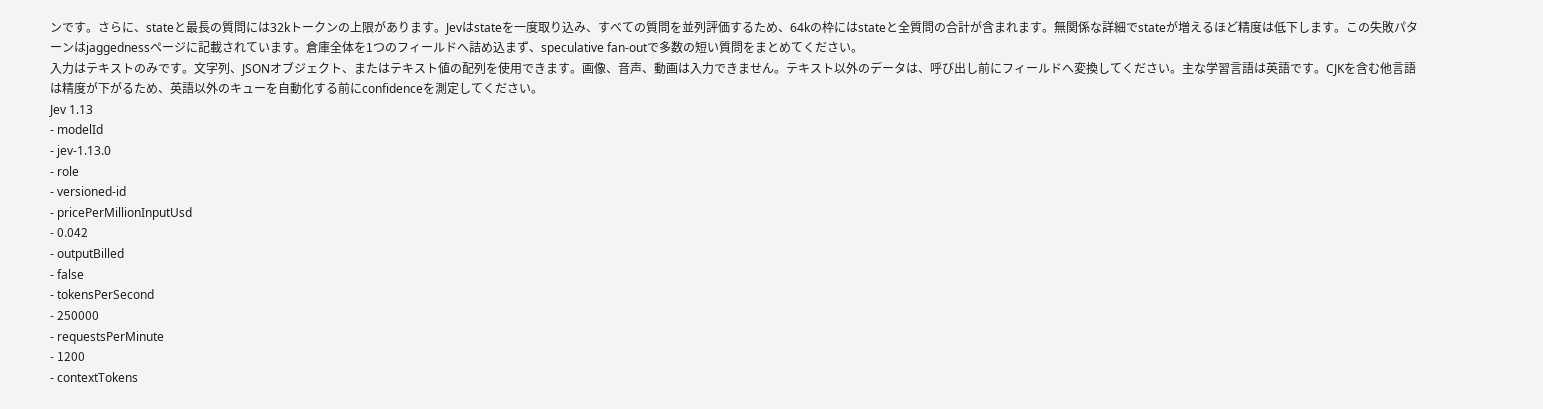ンです。さらに、stateと最長の質問には32kトークンの上限があります。Jevはstateを一度取り込み、すべての質問を並列評価するため、64kの枠にはstateと全質問の合計が含まれます。無関係な詳細でstateが増えるほど精度は低下します。この失敗パターンはjaggednessページに記載されています。倉庫全体を1つのフィールドへ詰め込まず、speculative fan-outで多数の短い質問をまとめてください。
入力はテキストのみです。文字列、JSONオブジェクト、またはテキスト値の配列を使用できます。画像、音声、動画は入力できません。テキスト以外のデータは、呼び出し前にフィールドへ変換してください。主な学習言語は英語です。CJKを含む他言語は精度が下がるため、英語以外のキューを自動化する前にconfidenceを測定してください。
Jev 1.13
- modelId
- jev-1.13.0
- role
- versioned-id
- pricePerMillionInputUsd
- 0.042
- outputBilled
- false
- tokensPerSecond
- 250000
- requestsPerMinute
- 1200
- contextTokens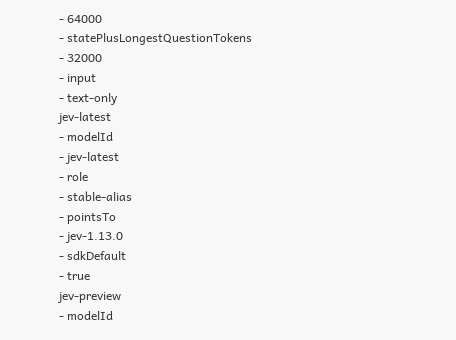- 64000
- statePlusLongestQuestionTokens
- 32000
- input
- text-only
jev-latest
- modelId
- jev-latest
- role
- stable-alias
- pointsTo
- jev-1.13.0
- sdkDefault
- true
jev-preview
- modelId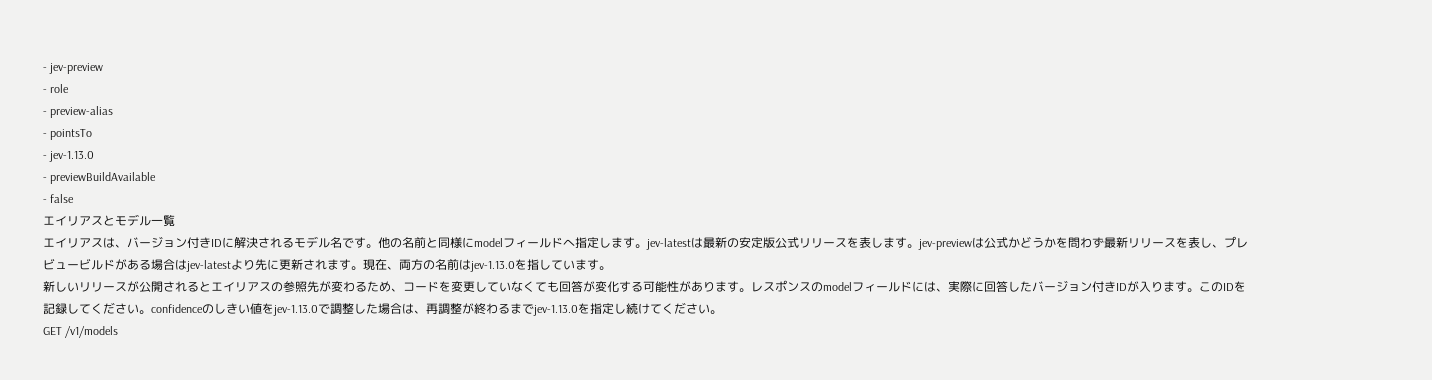- jev-preview
- role
- preview-alias
- pointsTo
- jev-1.13.0
- previewBuildAvailable
- false
エイリアスとモデル一覧
エイリアスは、バージョン付きIDに解決されるモデル名です。他の名前と同様にmodelフィールドへ指定します。jev-latestは最新の安定版公式リリースを表します。jev-previewは公式かどうかを問わず最新リリースを表し、プレビュービルドがある場合はjev-latestより先に更新されます。現在、両方の名前はjev-1.13.0を指しています。
新しいリリースが公開されるとエイリアスの参照先が変わるため、コードを変更していなくても回答が変化する可能性があります。レスポンスのmodelフィールドには、実際に回答したバージョン付きIDが入ります。このIDを記録してください。confidenceのしきい値をjev-1.13.0で調整した場合は、再調整が終わるまでjev-1.13.0を指定し続けてください。
GET /v1/models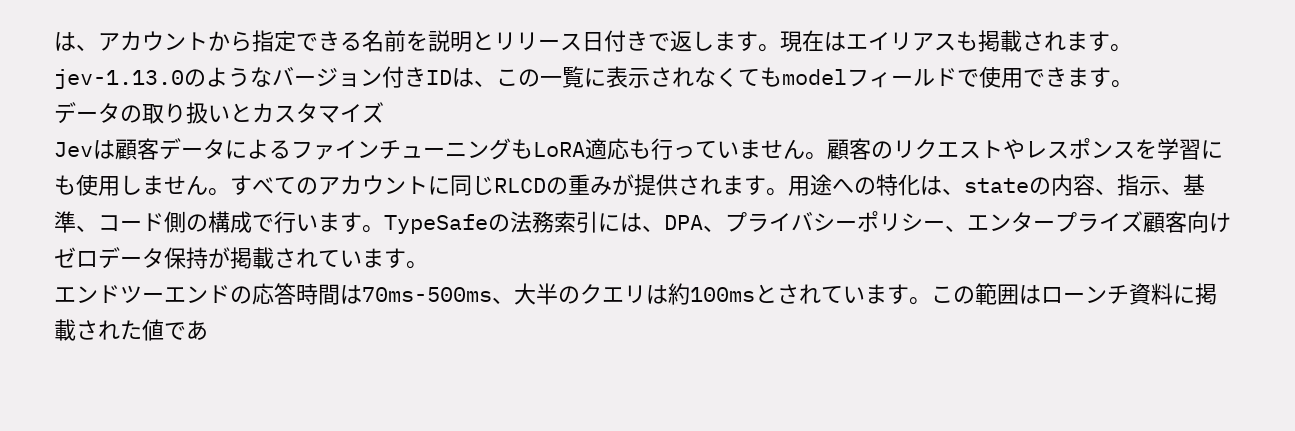は、アカウントから指定できる名前を説明とリリース日付きで返します。現在はエイリアスも掲載されます。jev-1.13.0のようなバージョン付きIDは、この一覧に表示されなくてもmodelフィールドで使用できます。
データの取り扱いとカスタマイズ
Jevは顧客データによるファインチューニングもLoRA適応も行っていません。顧客のリクエストやレスポンスを学習にも使用しません。すべてのアカウントに同じRLCDの重みが提供されます。用途への特化は、stateの内容、指示、基準、コード側の構成で行います。TypeSafeの法務索引には、DPA、プライバシーポリシー、エンタープライズ顧客向けゼロデータ保持が掲載されています。
エンドツーエンドの応答時間は70ms-500ms、大半のクエリは約100msとされています。この範囲はローンチ資料に掲載された値であ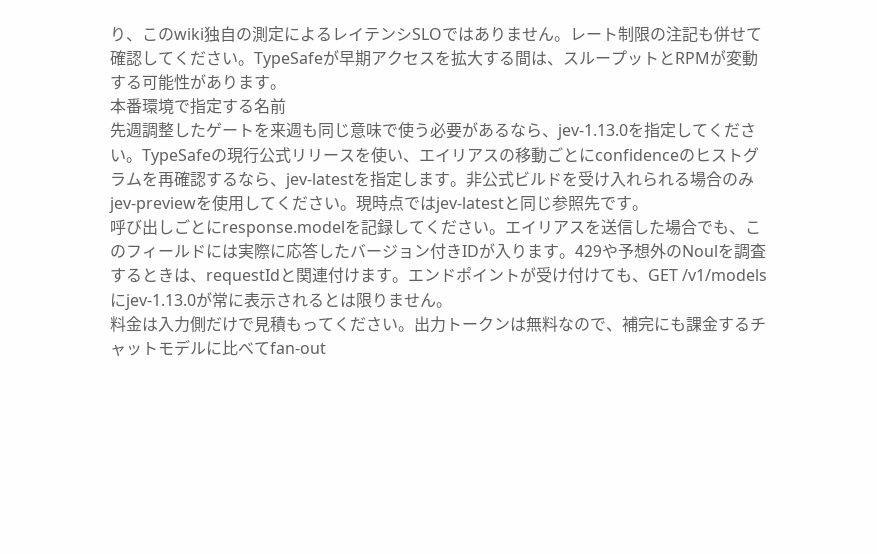り、このwiki独自の測定によるレイテンシSLOではありません。レート制限の注記も併せて確認してください。TypeSafeが早期アクセスを拡大する間は、スループットとRPMが変動する可能性があります。
本番環境で指定する名前
先週調整したゲートを来週も同じ意味で使う必要があるなら、jev-1.13.0を指定してください。TypeSafeの現行公式リリースを使い、エイリアスの移動ごとにconfidenceのヒストグラムを再確認するなら、jev-latestを指定します。非公式ビルドを受け入れられる場合のみjev-previewを使用してください。現時点ではjev-latestと同じ参照先です。
呼び出しごとにresponse.modelを記録してください。エイリアスを送信した場合でも、このフィールドには実際に応答したバージョン付きIDが入ります。429や予想外のNoulを調査するときは、requestIdと関連付けます。エンドポイントが受け付けても、GET /v1/modelsにjev-1.13.0が常に表示されるとは限りません。
料金は入力側だけで見積もってください。出力トークンは無料なので、補完にも課金するチャットモデルに比べてfan-out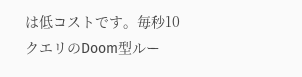は低コストです。毎秒10クエリのDoom型ルー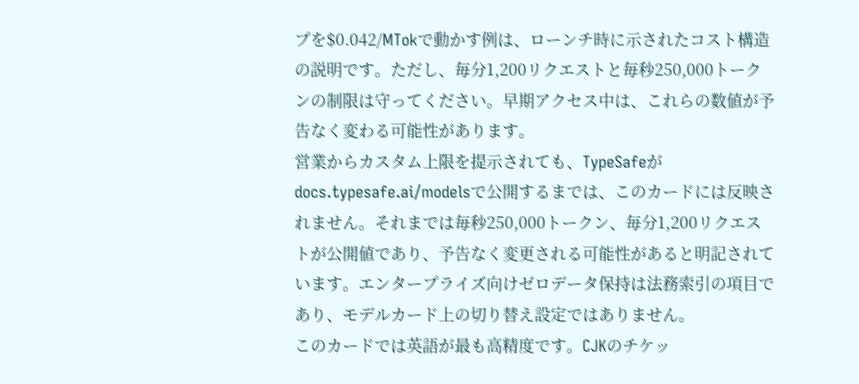プを$0.042/MTokで動かす例は、ローンチ時に示されたコスト構造の説明です。ただし、毎分1,200リクエストと毎秒250,000トークンの制限は守ってください。早期アクセス中は、これらの数値が予告なく変わる可能性があります。
営業からカスタム上限を提示されても、TypeSafeがdocs.typesafe.ai/modelsで公開するまでは、このカードには反映されません。それまでは毎秒250,000トークン、毎分1,200リクエストが公開値であり、予告なく変更される可能性があると明記されています。エンタープライズ向けゼロデータ保持は法務索引の項目であり、モデルカード上の切り替え設定ではありません。
このカードでは英語が最も高精度です。CJKのチケッ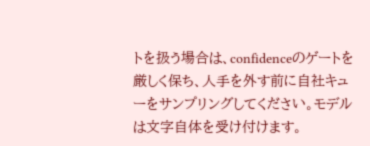トを扱う場合は、confidenceのゲートを厳しく保ち、人手を外す前に自社キューをサンプリングしてください。モデルは文字自体を受け付けます。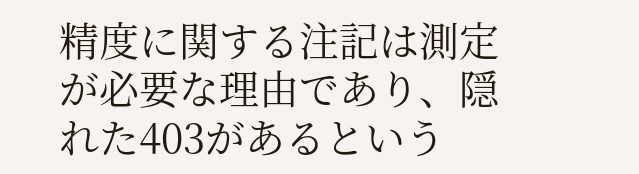精度に関する注記は測定が必要な理由であり、隠れた403があるという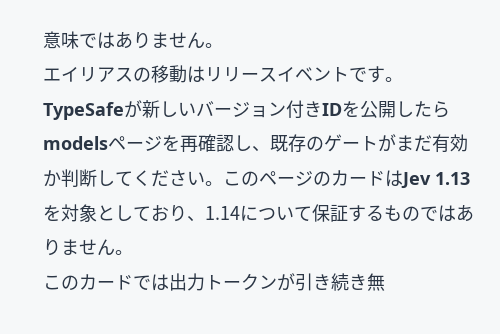意味ではありません。
エイリアスの移動はリリースイベントです。TypeSafeが新しいバージョン付きIDを公開したらmodelsページを再確認し、既存のゲートがまだ有効か判断してください。このページのカードはJev 1.13を対象としており、1.14について保証するものではありません。
このカードでは出力トークンが引き続き無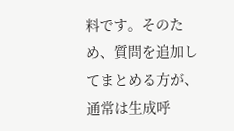料です。そのため、質問を追加してまとめる方が、通常は生成呼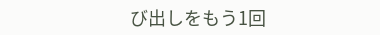び出しをもう1回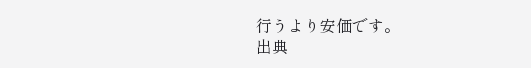行うより安価です。
出典